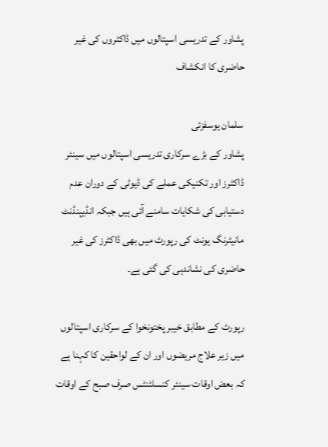پشاور کے تدریسی اسپتالوں میں ڈاکٹروں کی غیر حاضری کا انکشاف

سلمان یوسفزئی
پشاور کے بڑے سرکاری تدریسی اسپتالوں میں سینئر ڈاکٹرز اور تکنیکی عملے کی ڈیوٹی کے دوران عدم دستیابی کی شکایات سامنے آئی ہیں جبکہ انڈیپنڈنٹ مانیٹرنگ یونٹ کی رپورٹ میں بھی ڈاکٹرز کی غیر حاضری کی نشاندہی کی گئی ہے۔

رپورٹ کے مطابق خیبر پختونخوا کے سرکاری اسپتالوں میں زیر علاج مریضوں اور ان کے لواحقین کا کہنا ہے کہ بعض اوقات سینئر کنسلٹنٹس صرف صبح کے اوقات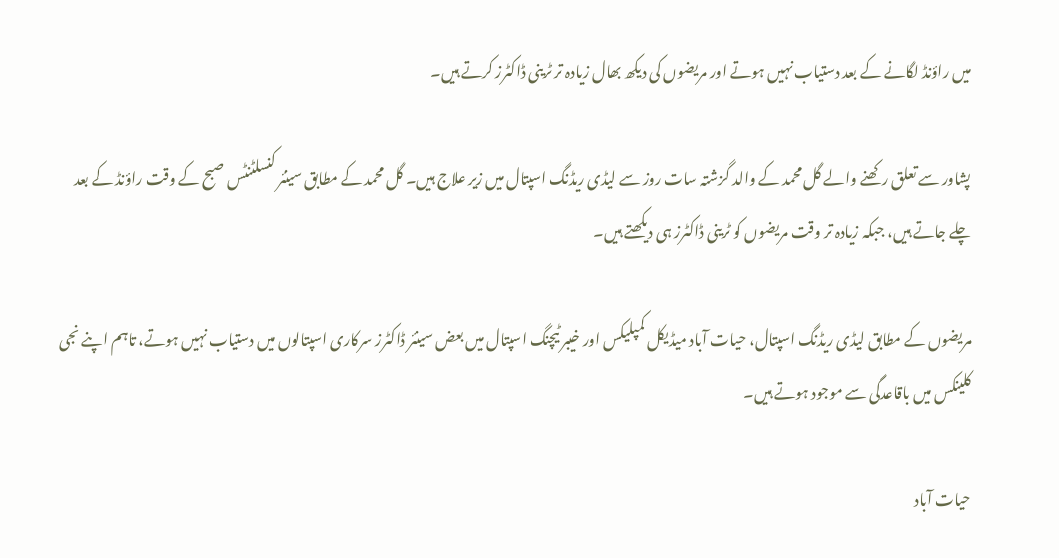میں راؤنڈ لگانے کے بعد دستیاب نہیں ہوتے اور مریضوں کی دیکھ بھال زیادہ تر ٹرینی ڈاکٹرز کرتے ہیں۔

پشاور سے تعلق رکھنے والے گل محمد کے والد گزشتہ سات روز سے لیڈی ریڈنگ اسپتال میں زیر علاج ہیں۔ گل محمد کے مطابق سینئر کنسلٹنٹس صبح کے وقت راؤنڈ کے بعد چلے جاتے ہیں، جبکہ زیادہ تر وقت مریضوں کو ٹرینی ڈاکٹرز ہی دیکھتے ہیں۔

مریضوں کے مطابق لیڈی ریڈنگ اسپتال، حیات آباد میڈیکل کمپلیکس اور خیبر ٹیچنگ اسپتال میں بعض سینئر ڈاکٹرز سرکاری اسپتالوں میں دستیاب نہیں ہوتے، تاہم اپنے نجی کلینکس میں باقاعدگی سے موجود ہوتے ہیں۔

حیات آباد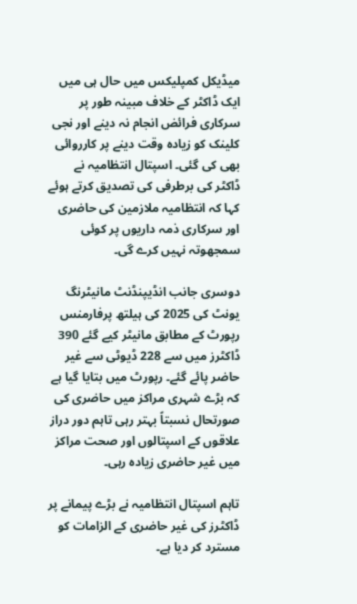میڈیکل کمپلیکس میں حال ہی میں ایک ڈاکٹر کے خلاف مبینہ طور پر سرکاری فرائض انجام نہ دینے اور نجی کلینک کو زیادہ وقت دینے پر کارروائی بھی کی گئی۔ اسپتال انتظامیہ نے ڈاکٹر کی برطرفی کی تصدیق کرتے ہوئے کہا کہ انتظامیہ ملازمین کی حاضری اور سرکاری ذمہ داریوں پر کوئی سمجھوتہ نہیں کرے گی۔

دوسری جانب انڈیپنڈنٹ مانیٹرنگ یونٹ کی 2025 کی ہیلتھ پرفارمنس رپورٹ کے مطابق مانیٹر کیے گئے 390 ڈاکٹرز میں سے 228 ڈیوٹی سے غیر حاضر پائے گئے۔ رپورٹ میں بتایا گیا ہے کہ بڑے شہری مراکز میں حاضری کی صورتحال نسبتاً بہتر رہی تاہم دور دراز علاقوں کے اسپتالوں اور صحت مراکز میں غیر حاضری زیادہ رہی۔

تاہم اسپتال انتظامیہ نے بڑے پیمانے پر ڈاکٹرز کی غیر حاضری کے الزامات کو مسترد کر دیا ہے۔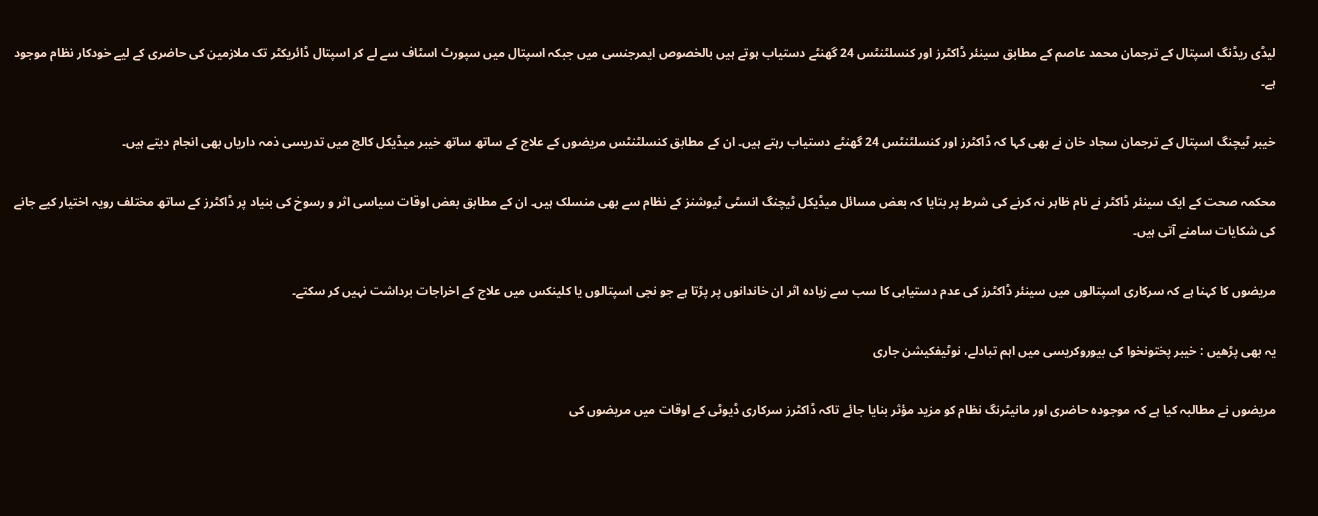لیڈی ریڈنگ اسپتال کے ترجمان محمد عاصم کے مطابق سینئر ڈاکٹرز اور کنسلٹنٹس 24 گھنٹے دستیاب ہوتے ہیں بالخصوص ایمرجنسی میں جبکہ اسپتال میں سپورٹ اسٹاف سے لے کر اسپتال ڈائریکٹر تک ملازمین کی حاضری کے لیے خودکار نظام موجود ہے۔

خیبر ٹیچنگ اسپتال کے ترجمان سجاد خان نے بھی کہا کہ ڈاکٹرز اور کنسلٹنٹس 24 گھنٹے دستیاب رہتے ہیں۔ ان کے مطابق کنسلٹنٹس مریضوں کے علاج کے ساتھ ساتھ خیبر میڈیکل کالج میں تدریسی ذمہ داریاں بھی انجام دیتے ہیں۔

محکمہ صحت کے ایک سینئر ڈاکٹر نے نام ظاہر نہ کرنے کی شرط پر بتایا کہ بعض مسائل میڈیکل ٹیچنگ انسٹی ٹیوشنز کے نظام سے بھی منسلک ہیں۔ ان کے مطابق بعض اوقات سیاسی اثر و رسوخ کی بنیاد پر ڈاکٹرز کے ساتھ مختلف رویہ اختیار کیے جانے کی شکایات سامنے آتی ہیں۔

مریضوں کا کہنا ہے کہ سرکاری اسپتالوں میں سینئر ڈاکٹرز کی عدم دستیابی کا سب سے زیادہ اثر ان خاندانوں پر پڑتا ہے جو نجی اسپتالوں یا کلینکس میں علاج کے اخراجات برداشت نہیں کر سکتے۔

یہ بھی پڑھیں : خیبر پختونخوا کی بیوروکریسی میں اہم تبادلے، نوٹیفکیشن جاری

مریضوں نے مطالبہ کیا ہے کہ موجودہ حاضری اور مانیٹرنگ نظام کو مزید مؤثر بنایا جائے تاکہ ڈاکٹرز سرکاری ڈیوٹی کے اوقات میں مریضوں کی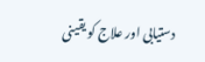دستیابی اور علاج کو یقینی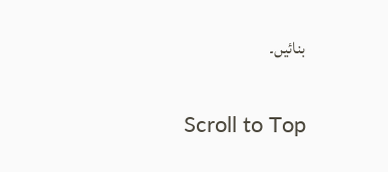بنائیں۔

Scroll to Top